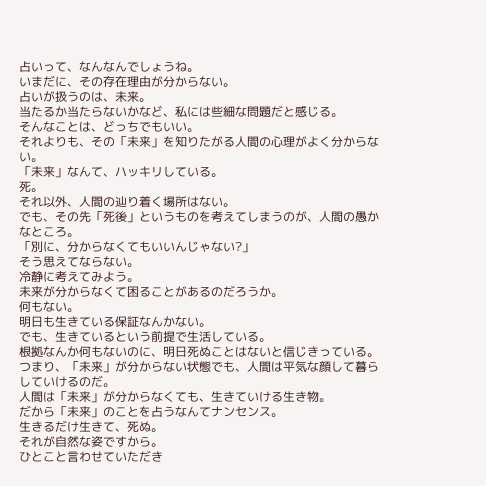占いって、なんなんでしょうね。
いまだに、その存在理由が分からない。
占いが扱うのは、未来。
当たるか当たらないかなど、私には些細な問題だと感じる。
そんなことは、どっちでもいい。
それよりも、その「未来」を知りたがる人間の心理がよく分からない。
「未来」なんて、ハッキリしている。
死。
それ以外、人間の辿り着く場所はない。
でも、その先「死後」というものを考えてしまうのが、人間の愚かなところ。
「別に、分からなくてもいいんじゃない?」
そう思えてならない。
冷静に考えてみよう。
未来が分からなくて困ることがあるのだろうか。
何もない。
明日も生きている保証なんかない。
でも、生きているという前提で生活している。
根拠なんか何もないのに、明日死ぬことはないと信じきっている。
つまり、「未来」が分からない状態でも、人間は平気な顔して暮らしていけるのだ。
人間は「未来」が分からなくても、生きていける生き物。
だから「未来」のことを占うなんてナンセンス。
生きるだけ生きて、死ぬ。
それが自然な姿ですから。
ひとこと言わせていただき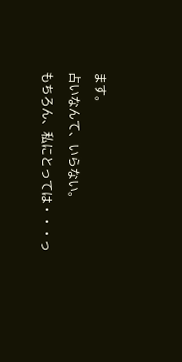ます。
占いなんて、いらない。
もちろん、私にとっては・・・っ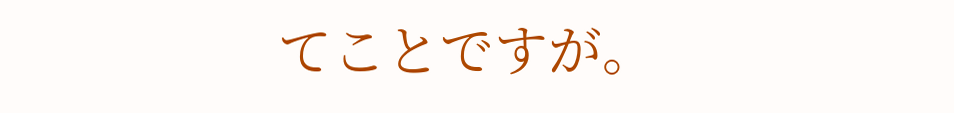てことですが。